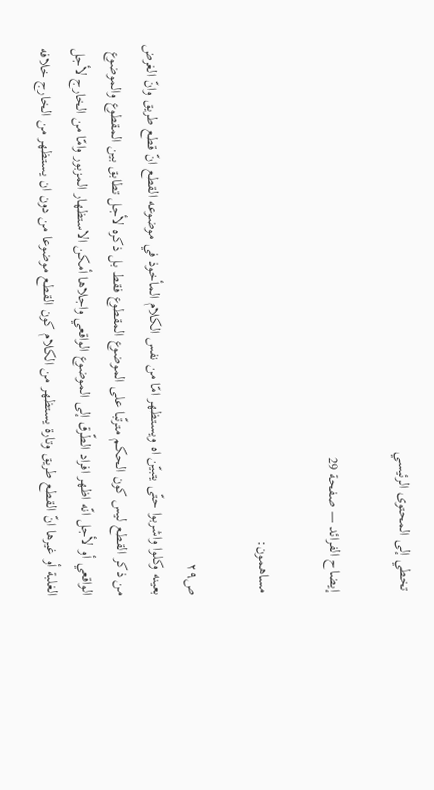تخطي إلى المحتوى الرئيسي

إيضاح الفرائد — صفحة 29

مساهمون:

ص٢٩
بعينه وكلوا واشربوا حتّى يتبيّن اه ويستظهر امّا من نفس الكلام المأخوذ في موضوعه القطع انّ قطع طريق وانّ الغرض من ذكر القطع ليس كون الحكم مترتّبا على الموضوع المقطوع فقط بل ذكره لأجل تطابق بين المقطوع والموضوع الواقعي أو لأجل انّه اظهر افراد الطّرق إلى الموضوع الواقعي واجلاها أمكن الاستظهار المزبور وامّا من الخارج لأجل الغلبة أو غيرها انّ القطع طريق وتارة يستظهر من الكلام كون القطع موضوعا من دون ان يستظهر من الخارج خلافه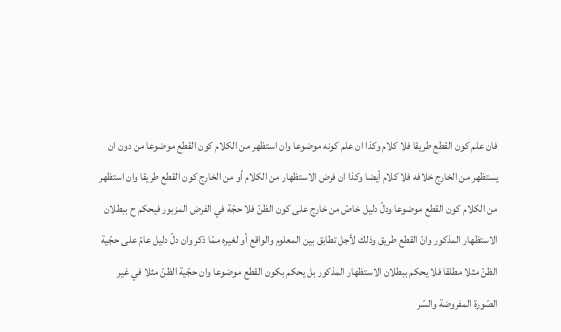فان علم كون القطع طريقا فلا كلام وكذا ان علم كونه موضوعا وان استظهر من الكلام كون القطع موضوعا من دون ان يستظهر من الخارج خلافه فلا كلام أيضا وكذا ان فرض الاستظهار من الكلام أو من الخارج كون القطع طريقا وان استظهر من الكلام كون القطع موضوعا ودلّ دليل خاصّ من خارج على كون الظنّ فلا حجّة في الفرض المزبور فيحكم ح ببطلان الاستظهار المذكور وانّ القطع طريق وذلك لأجل تطابق بين المعلوم والواقع أو لغيره ممّا ذكر وان دلّ دليل عامّ على حجّية الظنّ مثلا مطلقا فلا يحكم ببطلان الاستظهار المذكور بل يحكم بكون القطع موضوعا وان حجّية الظنّ مثلا في غير الصّورة المفروضة والسّر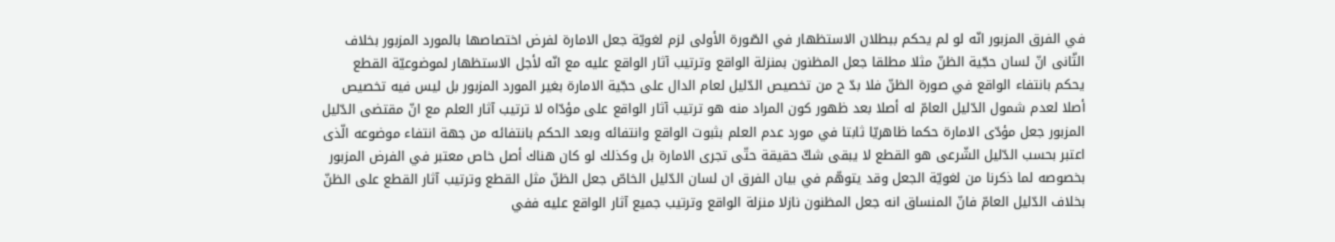في الفرق المزبور انّه لو لم يحكم ببطلان الاستظهار في الصّورة الأولى لزم لغويّة جعل الامارة لفرض اختصاصها بالمورد المزبور بخلاف الثّانى انّ لسان حجّية الظنّ مثلا مطلقا جعل المظنون بمنزلة الواقع وترتيب آثار الواقع عليه مع انّه لأجل الاستظهار لموضوعيّة القطع يحكم بانتفاء الواقع في صورة الظنّ فلا بدّ ح من تخصيص الدّليل لعام الدال على حجّية الامارة بغير المورد المزبور بل ليس فيه تخصيص أصلا لعدم شمول الدّليل العامّ له أصلا بعد ظهور كون المراد منه هو ترتيب آثار الواقع على مؤدّاه لا ترتيب آثار العلم مع انّ مقتضى الدّليل المزبور جعل مؤدّى الامارة حكما ظاهريّا ثابتا في مورد عدم العلم بثبوت الواقع وانتفائه وبعد الحكم بانتفائه من جهة انتفاء موضوعه الّذى اعتبر بحسب الدّليل الشّرعى هو القطع لا يبقى شكّ حقيقة حتّى تجرى الامارة بل وكذلك لو كان هناك أصل خاص معتبر في الفرض المزبور بخصوصه لما ذكرنا من لغويّة الجعل وقد يتوهّم في بيان الفرق ان لسان الدّليل الخاصّ جعل الظنّ مثل القطع وترتيب آثار القطع على الظنّ بخلاف الدّليل العامّ فانّ المنساق انه جعل المظنون نازلا منزلة الواقع وترتيب جميع آثار الواقع عليه ففي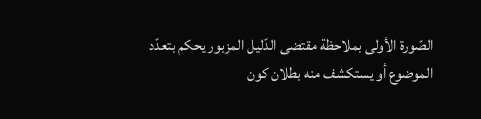الصّورة الأولى بملاحظة مقتضى الدّليل المزبور يحكم بتعدّد الموضوع أو يستكشف منه بطلان كون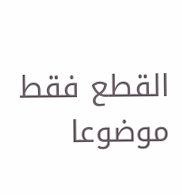القطع فقط موضوعا